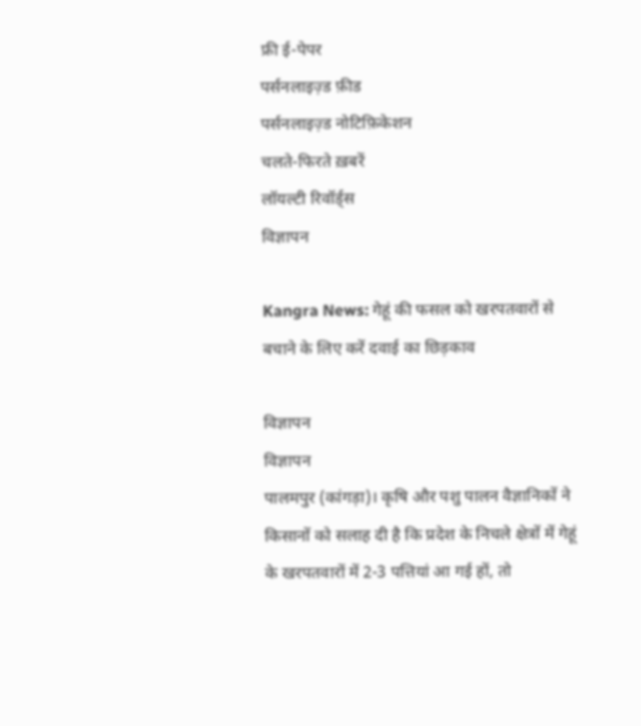फ्री ई-पेपर
पर्सनलाइज़्ड फ़ीड
पर्सनलाइज़्ड नोटिफ़िकेशन
चलते-फिरते ख़बरें
लॉयल्टी रिवॉर्ड्स
विज्ञापन

Kangra News: गेहूं की फसल को खरपतवारों से बचाने के लिए करें दवाई का छिड़काव

विज्ञापन
विज्ञापन
पालमपुर (कांगड़ा)। कृषि और पशु पालन वैज्ञानिकों ने किसानों को सलाह दी है कि प्रदेश के निचले क्षेत्रों में गेहूं के खरपतवारों में 2-3 पत्तियां आ गई हों, तो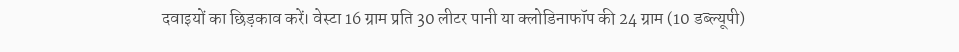दवाइयों का छिड़काव करें। वेस्टा 16 ग्राम प्रति 30 लीटर पानी या क्लोडिनाफॉप की 24 ग्राम (10 डब्ल्यूपी)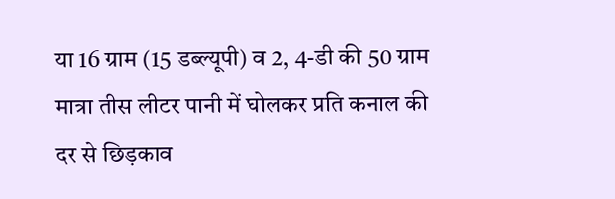या 16 ग्राम (15 डब्ल्यूपी) व 2, 4-डी की 50 ग्राम मात्रा तीस लीटर पानी में घोलकर प्रति कनाल की दर से छिड़काव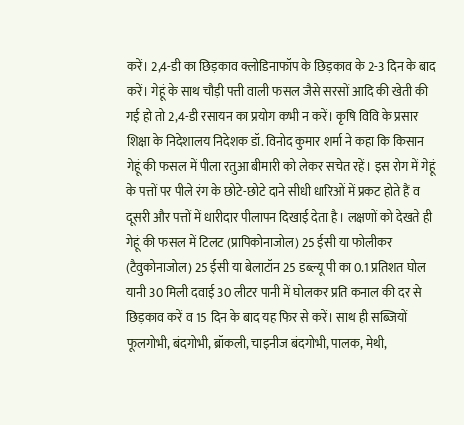करें। 2,4-डी का छिड़काव क्लोडिनाफॉप के छिड़काव के 2-3 दिन के बाद करें। गेहूं के साथ चौड़ी पत्ती वाली फसल जैसे सरसों आदि की खेती की गई हो तो 2,4-डी रसायन का प्रयोग कभी न करें। कृषि विवि के प्रसार शिक्षा के निदेशालय निदेशक डॉ. विनोद कुमार शर्मा ने कहा कि किसान गेहूं की फसल में पीला रतुआ बीमारी को लेकर सचेत रहें। इस रोग में गेहूं के पत्तों पर पीले रंग के छोटे-छोटे दाने सीधी धारिओं में प्रकट होते हैं व दूसरी और पत्तों में धारीदार पीलापन दिखाई देता है। लक्षणों को देखते ही गेहूं की फसल में टिलट (प्रापिकोनाजोल) 25 ईसी या फोलीकर (टैवुकोनाजोल) 25 ईसी या बेलाटॉन 25 डब्ल्यू पी का 0.1 प्रतिशत घोल यानी 30 मिली दवाई 30 लीटर पानी में घोलकर प्रति कनाल की दर से छिड़काव करें व 15 दिन के बाद यह फिर से करें। साथ ही सब्जियों फूलगोभी, बंदगोभी, ब्रॉकली, चाइनीज बंदगोभी, पालक, मेथी,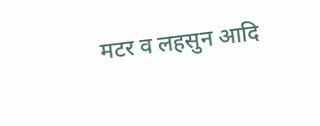मटर व लहसुन आदि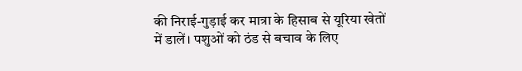की निराई-गुड़ाई कर मात्रा के हिसाब से यूरिया खेतों में डालें। पशुओं को ठंड से बचाव के लिए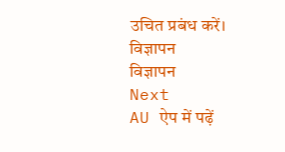उचित प्रबंध करें।
विज्ञापन
विज्ञापन
Next
AU ऐप में पढ़ें